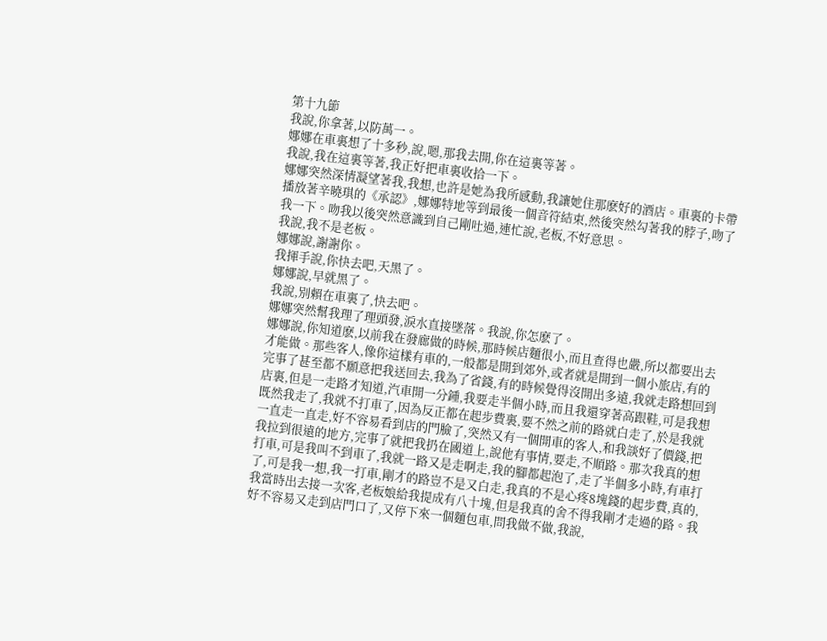第十九節
我說,你拿著,以防萬一。
娜娜在車裏想了十多秒,說,嗯,那我去開,你在這裏等著。
我說,我在這裏等著,我正好把車裏收拾一下。
娜娜突然深情凝望著我,我想,也許是她為我所感動,我讓她住那麽好的酒店。車裏的卡帶播放著辛曉琪的《承認》,娜娜特地等到最後一個音符結束,然後突然勾著我的脖子,吻了我一下。吻我以後突然意識到自己剛吐過,連忙說,老板,不好意思。
我說,我不是老板。
娜娜說,謝謝你。
我揮手說,你快去吧,天黑了。
娜娜說,早就黑了。
我說,別賴在車裏了,快去吧。
娜娜突然幫我理了理頭發,淚水直接墜落。我說,你怎麽了。
娜娜說,你知道麽,以前我在發廊做的時候,那時候店麵很小,而且查得也嚴,所以都要出去才能做。那些客人,像你這樣有車的,一般都是開到郊外,或者就是開到一個小旅店,有的完事了甚至都不願意把我送回去,我為了省錢,有的時候覺得沒開出多遠,我就走路想回到店裏,但是一走路才知道,汽車開一分鍾,我要走半個小時,而且我還穿著高跟鞋,可是我想既然我走了,我就不打車了,因為反正都在起步費裏,要不然之前的路就白走了,於是我就一直走一直走,好不容易看到店的門臉了,突然又有一個開車的客人,和我談好了價錢,把我拉到很遠的地方,完事了就把我扔在國道上,說他有事情,要走,不順路。那次我真的想打車,可是我叫不到車了,我就一路又是走啊走,我的腳都起泡了,走了半個多小時,有車打了,可是我一想,我一打車,剛才的路豈不是又白走,我真的不是心疼8塊錢的起步費,真的,我當時出去接一次客,老板娘給我提成有八十塊,但是我真的舍不得我剛才走過的路。我好不容易又走到店門口了,又停下來一個麵包車,問我做不做,我說,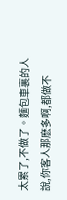太累了,不做了。麵包車裏的人說,你客人那麽多啊,都做不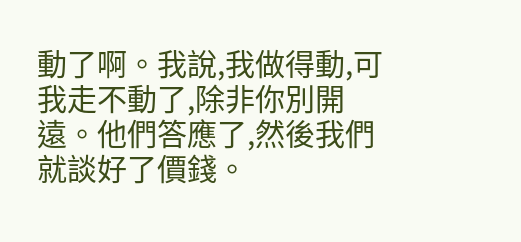動了啊。我說,我做得動,可我走不動了,除非你別開遠。他們答應了,然後我們就談好了價錢。